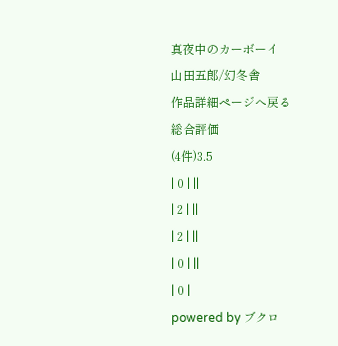真夜中のカーボーイ
山田五郎/幻冬舎
作品詳細ページへ戻る
総合評価
(4件)3.5
| 0 | ||
| 2 | ||
| 2 | ||
| 0 | ||
| 0 |
powered by ブクロ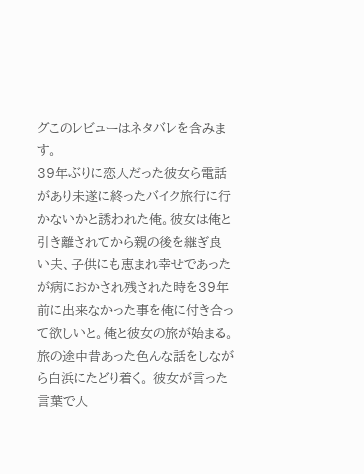グこのレビューはネタバレを含みます。
39年ぶりに恋人だった彼女ら電話があり未遂に終ったバイク旅行に行かないかと誘われた俺。彼女は俺と引き離されてから親の後を継ぎ良い夫、子供にも恵まれ幸せであったが病におかされ残された時を39年前に出来なかった事を俺に付き合って欲しいと。俺と彼女の旅が始まる。 旅の途中昔あった色んな話をしながら白浜にたどり着く。 彼女が言った言葉で人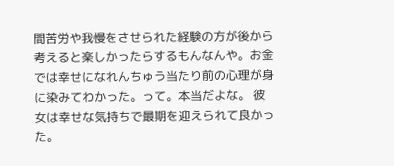間苦労や我慢をさせられた経験の方が後から考えると楽しかったらするもんなんや。お金では幸せになれんちゅう当たり前の心理が身に染みてわかった。って。本当だよな。 彼女は幸せな気持ちで最期を迎えられて良かった。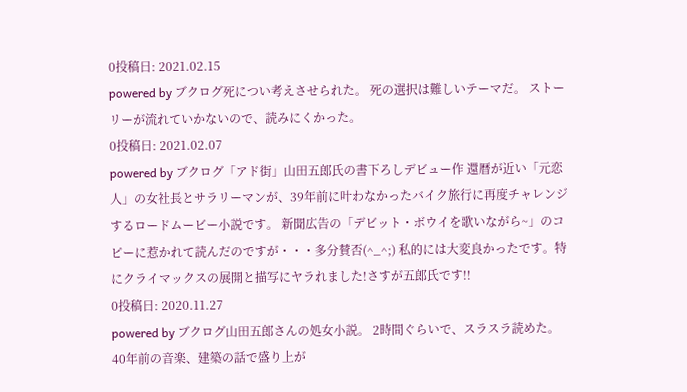0投稿日: 2021.02.15
powered by ブクログ死につい考えさせられた。 死の選択は難しいテーマだ。 ストーリーが流れていかないので、読みにくかった。
0投稿日: 2021.02.07
powered by ブクログ「アド街」山田五郎氏の書下ろしデビュー作 還暦が近い「元恋人」の女社長とサラリーマンが、39年前に叶わなかったバイク旅行に再度チャレンジするロードムービー小説です。 新聞広告の「デビット・ボウイを歌いながら~」のコピーに惹かれて読んだのですが・・・多分賛否(^_^;) 私的には大変良かったです。特にクライマックスの展開と描写にヤラれました!さすが五郎氏です!!
0投稿日: 2020.11.27
powered by ブクログ山田五郎さんの処女小説。 2時間ぐらいで、スラスラ読めた。40年前の音楽、建築の話で盛り上が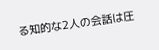る知的な2人の会話は圧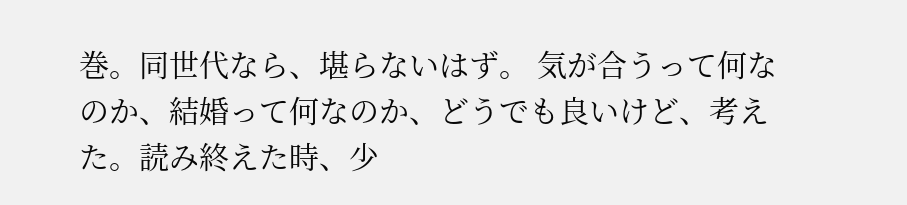巻。同世代なら、堪らないはず。 気が合うって何なのか、結婚って何なのか、どうでも良いけど、考えた。読み終えた時、少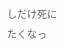しだけ死にたくなっ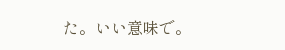た。いい意味で。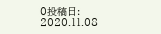0投稿日: 2020.11.08